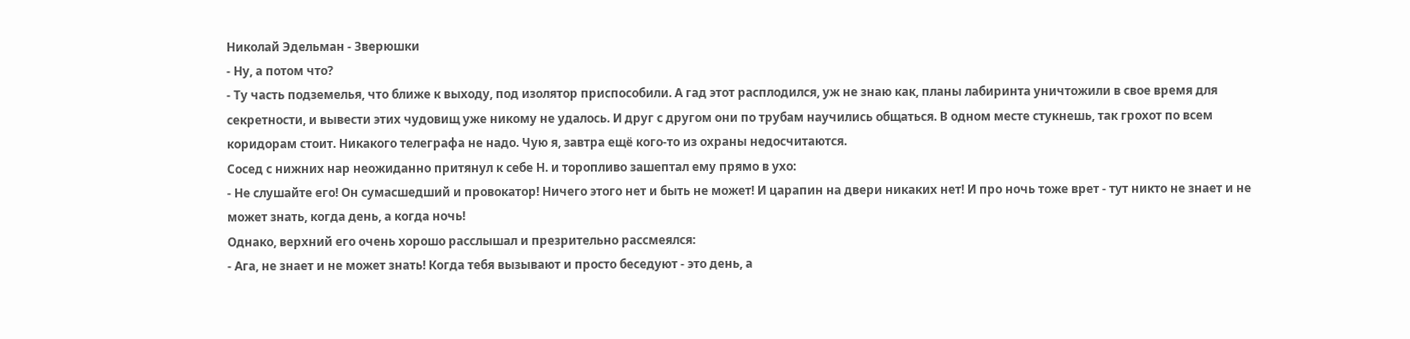Николай Эдельман - Зверюшки
- Ну, а потом что?
- Ту часть подземелья, что ближе к выходу, под изолятор приспособили. А гад этот расплодился, уж не знаю как, планы лабиринта уничтожили в свое время для секретности, и вывести этих чудовищ уже никому не удалось. И друг с другом они по трубам научились общаться. В одном месте стукнешь, так грохот по всем коридорам стоит. Никакого телеграфа не надо. Чую я, завтра ещё кого-то из охраны недосчитаются.
Сосед с нижних нар неожиданно притянул к себе Н. и торопливо зашептал ему прямо в ухо:
- Не слушайте его! Он сумасшедший и провокатор! Ничего этого нет и быть не может! И царапин на двери никаких нет! И про ночь тоже врет - тут никто не знает и не может знать, когда день, а когда ночь!
Однако, верхний его очень хорошо расслышал и презрительно рассмеялся:
- Ага, не знает и не может знать! Когда тебя вызывают и просто беседуют - это день, а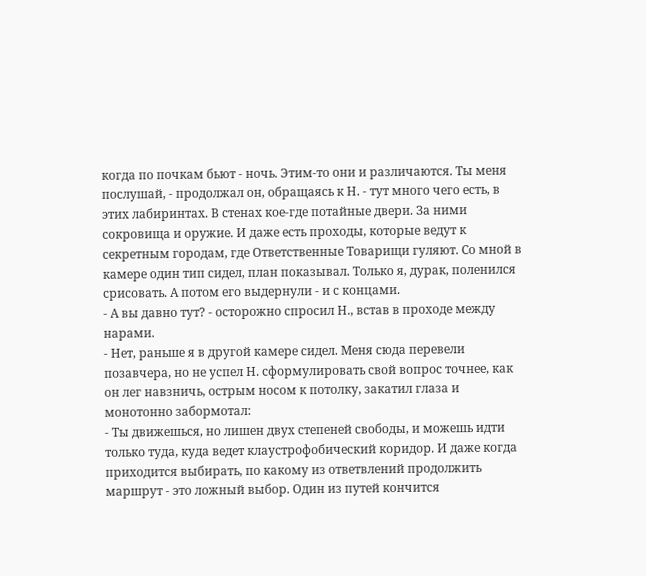когда по почкам бьют - ночь. Этим-то они и различаются. Ты меня послушай, - продолжал он, обращаясь к Н. - тут много чего есть, в этих лабиринтах. В стенах кое-где потайные двери. За ними сокровища и оружие. И даже есть проходы, которые ведут к секретным городам, где Ответственные Товарищи гуляют. Со мной в камере один тип сидел, план показывал. Только я, дурак, поленился срисовать. А потом его выдернули - и с концами.
- А вы давно тут? - осторожно спросил Н., встав в проходе между нарами.
- Нет, раньше я в другой камере сидел. Меня сюда перевели позавчера, но не успел Н. сформулировать свой вопрос точнее, как он лег навзничь, острым носом к потолку, закатил глаза и монотонно забормотал:
- Ты движешься, но лишен двух степеней свободы, и можешь идти только туда, куда ведет клаустрофобический коридор. И даже когда приходится выбирать, по какому из ответвлений продолжить маршрут - это ложный выбор. Один из путей кончится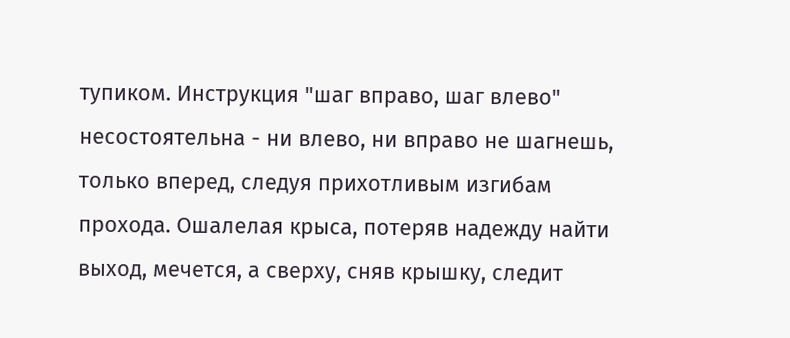тупиком. Инструкция "шаг вправо, шаг влево" несостоятельна - ни влево, ни вправо не шагнешь, только вперед, следуя прихотливым изгибам прохода. Ошалелая крыса, потеряв надежду найти выход, мечется, а сверху, сняв крышку, следит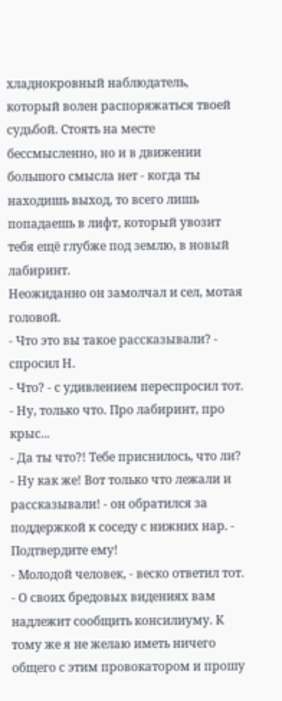хладнокровный наблюдатель, который волен распоряжаться твоей судьбой. Стоять на месте бессмысленно, но и в движении большого смысла нет - когда ты находишь выход, то всего лишь попадаешь в лифт, который увозит тебя ещё глубже под землю, в новый лабиринт.
Неожиданно он замолчал и сел, мотая головой.
- Что это вы такое рассказывали? - спросил Н.
- Что? - с удивлением переспросил тот.
- Ну, только что. Про лабиринт, про крыс...
- Да ты что?! Тебе приснилось, что ли?
- Ну как же! Вот только что лежали и рассказывали! - он обратился за поддержкой к соседу с нижних нар. - Подтвердите ему!
- Молодой человек, - веско ответил тот. - О своих бредовых видениях вам надлежит сообщить консилиуму. К тому же я не желаю иметь ничего общего с этим провокатором и прошу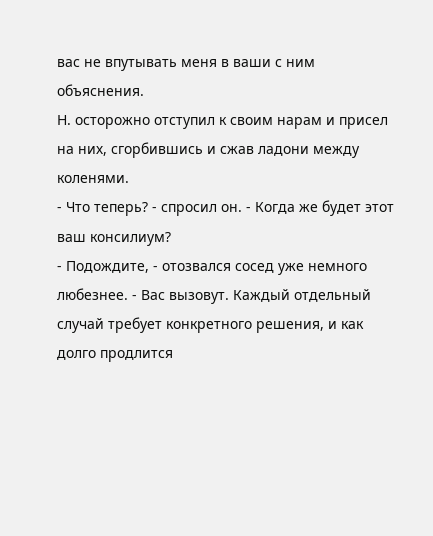вас не впутывать меня в ваши с ним объяснения.
Н. осторожно отступил к своим нарам и присел на них, сгорбившись и сжав ладони между коленями.
- Что теперь? - спросил он. - Когда же будет этот ваш консилиум?
- Подождите, - отозвался сосед уже немного любезнее. - Вас вызовут. Каждый отдельный случай требует конкретного решения, и как долго продлится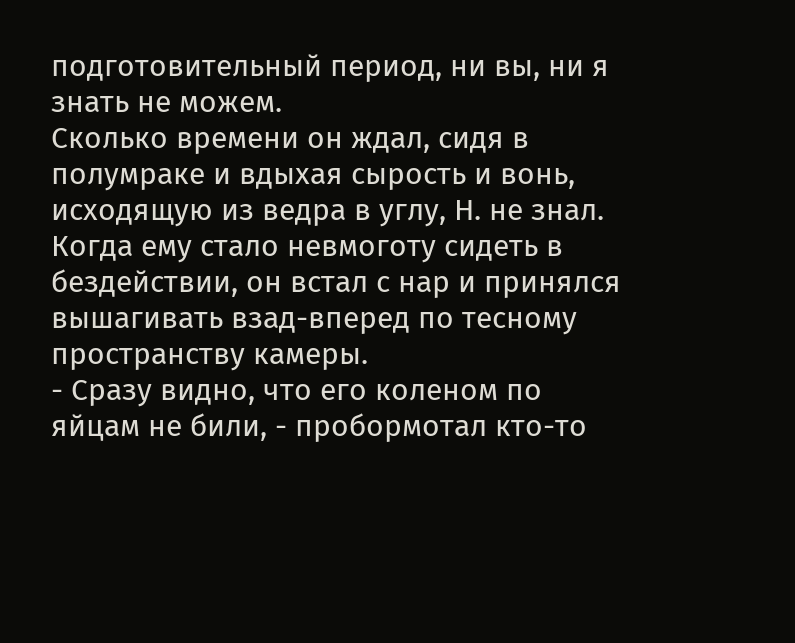подготовительный период, ни вы, ни я знать не можем.
Сколько времени он ждал, сидя в полумраке и вдыхая сырость и вонь, исходящую из ведра в углу, Н. не знал. Когда ему стало невмоготу сидеть в бездействии, он встал с нар и принялся вышагивать взад-вперед по тесному пространству камеры.
- Сразу видно, что его коленом по яйцам не били, - пробормотал кто-то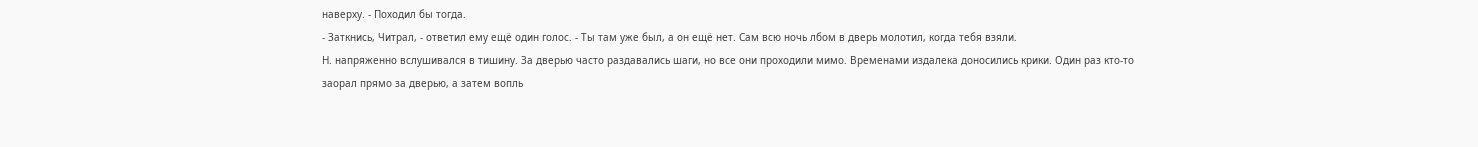наверху. - Походил бы тогда.
- Заткнись, Читрал, - ответил ему ещё один голос. - Ты там уже был, а он ещё нет. Сам всю ночь лбом в дверь молотил, когда тебя взяли.
Н. напряженно вслушивался в тишину. За дверью часто раздавались шаги, но все они проходили мимо. Временами издалека доносились крики. Один раз кто-то заорал прямо за дверью, а затем вопль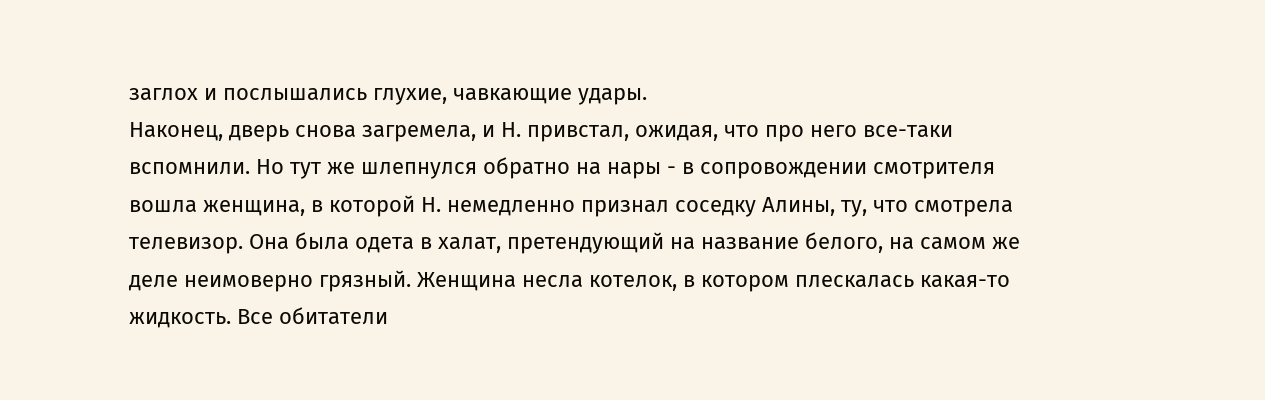заглох и послышались глухие, чавкающие удары.
Наконец, дверь снова загремела, и Н. привстал, ожидая, что про него все-таки вспомнили. Но тут же шлепнулся обратно на нары - в сопровождении смотрителя вошла женщина, в которой Н. немедленно признал соседку Алины, ту, что смотрела телевизор. Она была одета в халат, претендующий на название белого, на самом же деле неимоверно грязный. Женщина несла котелок, в котором плескалась какая-то жидкость. Все обитатели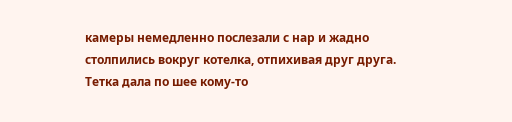камеры немедленно послезали с нар и жадно столпились вокруг котелка, отпихивая друг друга. Тетка дала по шее кому-то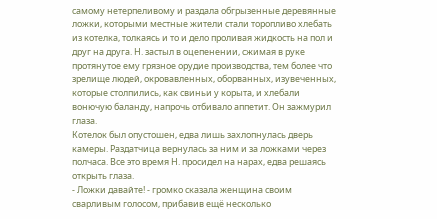самому нетерпеливому и раздала обгрызенные деревянные ложки, которыми местные жители стали торопливо хлебать из котелка, толкаясь и то и дело проливая жидкость на пол и друг на друга. Н. застыл в оцепенении, сжимая в руке протянутое ему грязное орудие производства, тем более что зрелище людей, окровавленных, оборванных, изувеченных, которые столпились, как свиньи у корыта, и хлебали вонючую баланду, напрочь отбивало аппетит. Он зажмурил глаза.
Котелок был опустошен, едва лишь захлопнулась дверь камеры. Раздатчица вернулась за ним и за ложками через полчаса. Все это время Н. просидел на нарах, едва решаясь открыть глаза.
- Ложки давайте! - громко сказала женщина своим сварливым голосом, прибавив ещё несколько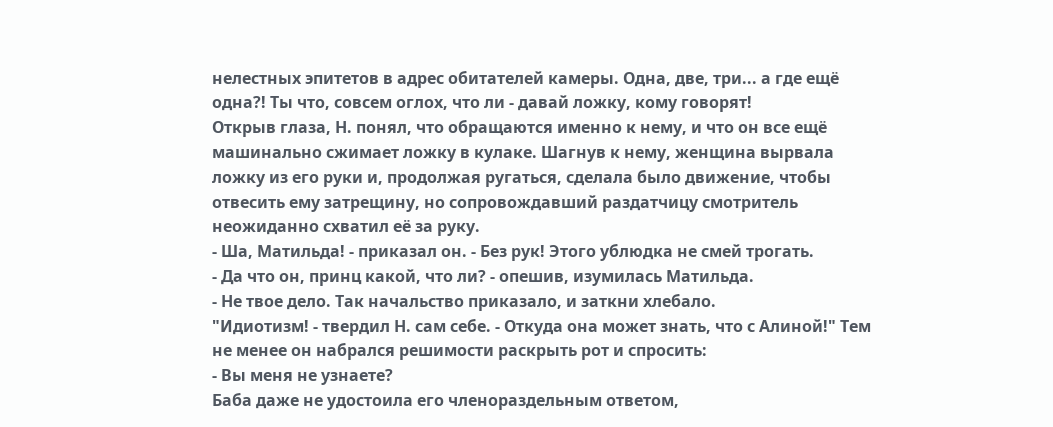нелестных эпитетов в адрес обитателей камеры. Одна, две, три... а где ещё одна?! Ты что, совсем оглох, что ли - давай ложку, кому говорят!
Открыв глаза, Н. понял, что обращаются именно к нему, и что он все ещё машинально сжимает ложку в кулаке. Шагнув к нему, женщина вырвала ложку из его руки и, продолжая ругаться, сделала было движение, чтобы отвесить ему затрещину, но сопровождавший раздатчицу смотритель неожиданно схватил её за руку.
- Ша, Матильда! - приказал он. - Без рук! Этого ублюдка не смей трогать.
- Да что он, принц какой, что ли? - опешив, изумилась Матильда.
- Не твое дело. Так начальство приказало, и заткни хлебало.
"Идиотизм! - твердил Н. сам себе. - Откуда она может знать, что с Алиной!" Тем не менее он набрался решимости раскрыть рот и спросить:
- Вы меня не узнаете?
Баба даже не удостоила его членораздельным ответом,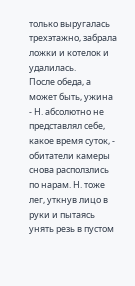только выругалась трехэтажно, забрала ложки и котелок и удалилась.
После обеда, а может быть, ужина - Н. абсолютно не представлял себе, какое время суток, - обитатели камеры снова расползлись по нарам. Н. тоже лег, уткнув лицо в руки и пытаясь унять резь в пустом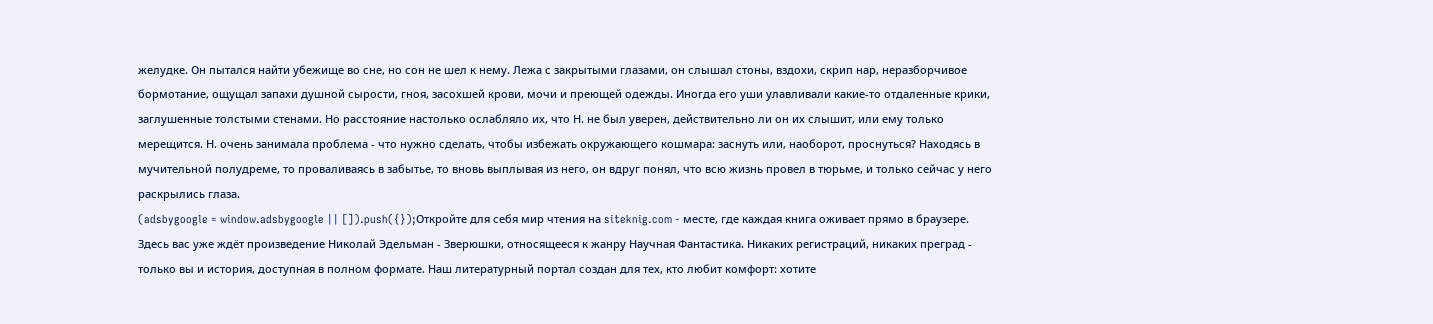желудке. Он пытался найти убежище во сне, но сон не шел к нему. Лежа с закрытыми глазами, он слышал стоны, вздохи, скрип нар, неразборчивое бормотание, ощущал запахи душной сырости, гноя, засохшей крови, мочи и преющей одежды. Иногда его уши улавливали какие-то отдаленные крики, заглушенные толстыми стенами. Но расстояние настолько ослабляло их, что Н. не был уверен, действительно ли он их слышит, или ему только мерещится. Н. очень занимала проблема - что нужно сделать, чтобы избежать окружающего кошмара: заснуть или, наоборот, проснуться? Находясь в мучительной полудреме, то проваливаясь в забытье, то вновь выплывая из него, он вдруг понял, что всю жизнь провел в тюрьме, и только сейчас у него раскрылись глаза.
(adsbygoogle = window.adsbygoogle || []).push({});Откройте для себя мир чтения на siteknig.com - месте, где каждая книга оживает прямо в браузере. Здесь вас уже ждёт произведение Николай Эдельман - Зверюшки, относящееся к жанру Научная Фантастика. Никаких регистраций, никаких преград - только вы и история, доступная в полном формате. Наш литературный портал создан для тех, кто любит комфорт: хотите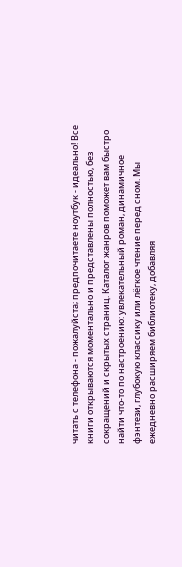читать с телефона - пожалуйста; предпочитаете ноутбук - идеально! Все книги открываются моментально и представлены полностью, без сокращений и скрытых страниц. Каталог жанров поможет вам быстро найти что-то по настроению: увлекательный роман, динамичное фэнтези, глубокую классику или лёгкое чтение перед сном. Мы ежедневно расширяем библиотеку, добавляя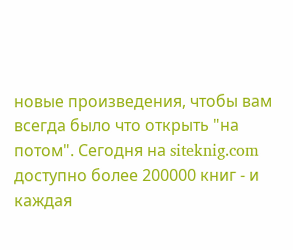новые произведения, чтобы вам всегда было что открыть "на потом". Сегодня на siteknig.com доступно более 200000 книг - и каждая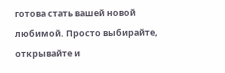готова стать вашей новой любимой. Просто выбирайте, открывайте и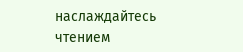наслаждайтесь чтением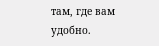там, где вам удобно.